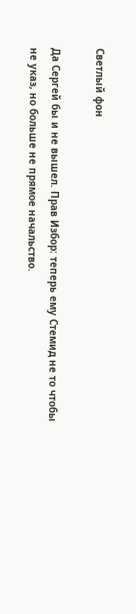Светлый фон

Да Сергей бы и не вышел. Прав Избор: теперь ему Стемид не то чтобы не указ, но больше не прямое начальство.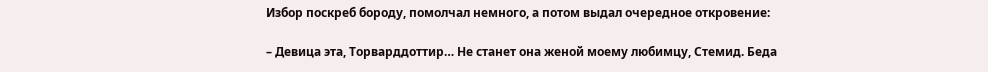Избор поскреб бороду, помолчал немного, а потом выдал очередное откровение:

– Девица эта, Торварддоттир… Не станет она женой моему любимцу, Стемид. Беда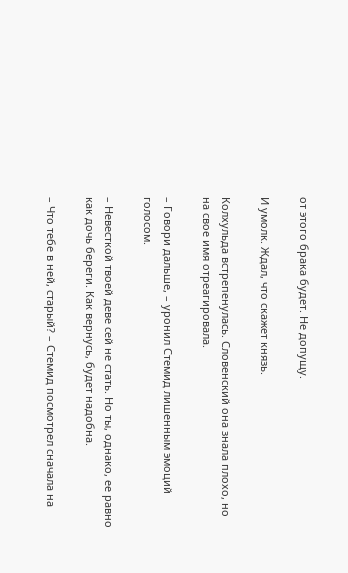от этого брака будет. Не допущу.

И умолк. Ждал, что скажет князь.

Колхульда встрепенулась. Словенский она знала плохо, но на свое имя отреагировала.

– Говори дальше, – уронил Стемид лишенным эмоций голосом.

– Невесткой твоей деве сей не стать. Но ты, однако, ее равно как дочь береги. Как вернусь, будет надобна.

– Что тебе в ней, старый? – Стемид посмотрел сначала на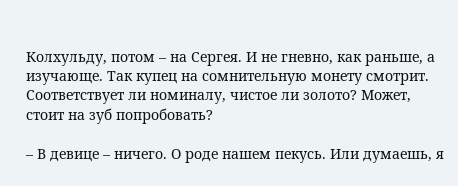Колхульду, потом – на Сергея. И не гневно, как раньше, а изучающе. Так купец на сомнительную монету смотрит. Соответствует ли номиналу, чистое ли золото? Может, стоит на зуб попробовать?

– В девице – ничего. О роде нашем пекусь. Или думаешь, я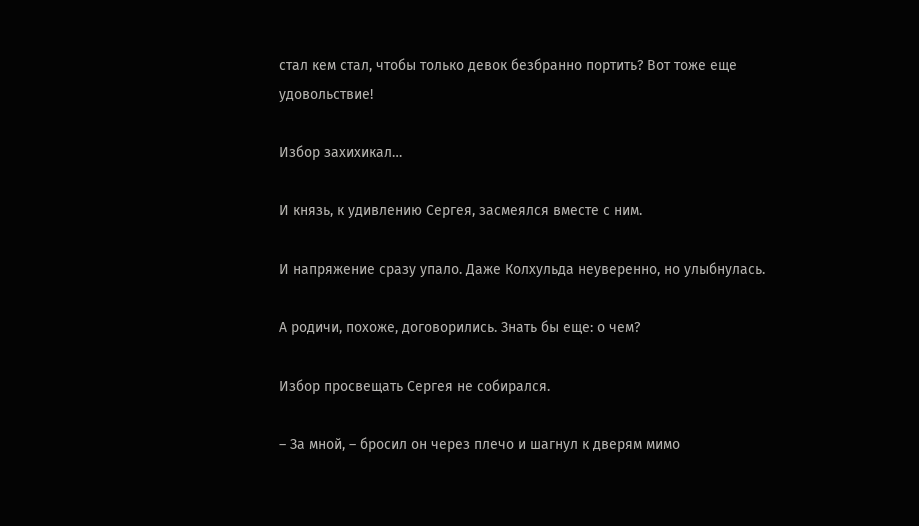стал кем стал, чтобы только девок безбранно портить? Вот тоже еще удовольствие!

Избор захихикал…

И князь, к удивлению Сергея, засмеялся вместе с ним.

И напряжение сразу упало. Даже Колхульда неуверенно, но улыбнулась.

А родичи, похоже, договорились. Знать бы еще: о чем?

Избор просвещать Сергея не собирался.

– За мной, – бросил он через плечо и шагнул к дверям мимо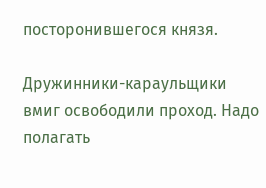посторонившегося князя.

Дружинники-караульщики вмиг освободили проход. Надо полагать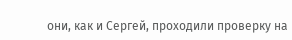они, как и Сергей, проходили проверку на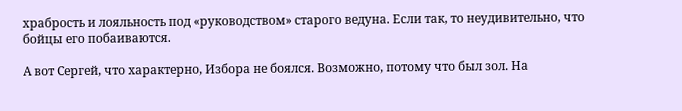храбрость и лояльность под «руководством» старого ведуна. Если так, то неудивительно, что бойцы его побаиваются.

А вот Сергей, что характерно, Избора не боялся. Возможно, потому что был зол. На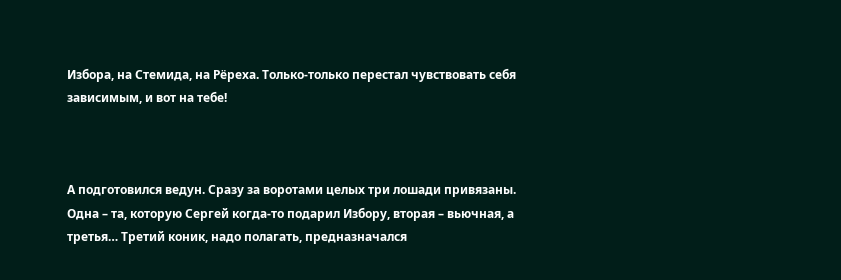Избора, на Стемида, на Рёреха. Только-только перестал чувствовать себя зависимым, и вот на тебе!



А подготовился ведун. Сразу за воротами целых три лошади привязаны. Одна – та, которую Сергей когда-то подарил Избору, вторая – вьючная, а третья… Третий коник, надо полагать, предназначался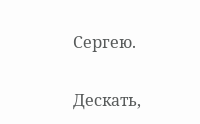Сергею.

Дескать,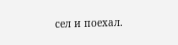сел и поехал.